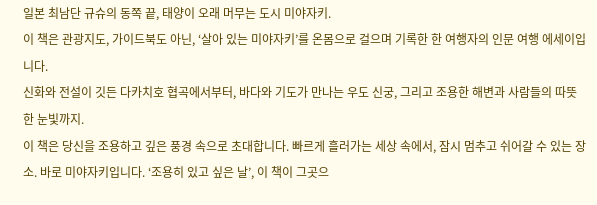일본 최남단 규슈의 동쪽 끝, 태양이 오래 머무는 도시 미야자키.
이 책은 관광지도, 가이드북도 아닌, ‘살아 있는 미야자키’를 온몸으로 걸으며 기록한 한 여행자의 인문 여행 에세이입니다.
신화와 전설이 깃든 다카치호 협곡에서부터, 바다와 기도가 만나는 우도 신궁, 그리고 조용한 해변과 사람들의 따뜻한 눈빛까지.
이 책은 당신을 조용하고 깊은 풍경 속으로 초대합니다. 빠르게 흘러가는 세상 속에서, 잠시 멈추고 쉬어갈 수 있는 장소. 바로 미야자키입니다. ‘조용히 있고 싶은 날’, 이 책이 그곳으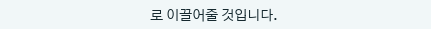로 이끌어줄 것입니다.